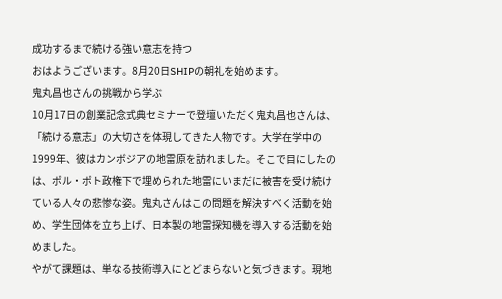成功するまで続ける強い意志を持つ
おはようございます。8月20日SHIPの朝礼を始めます。
鬼丸昌也さんの挑戦から学ぶ
10月17日の創業記念式典セミナーで登壇いただく鬼丸昌也さんは、「続ける意志」の大切さを体現してきた人物です。大学在学中の1999年、彼はカンボジアの地雷原を訪れました。そこで目にしたのは、ポル・ポト政権下で埋められた地雷にいまだに被害を受け続けている人々の悲惨な姿。鬼丸さんはこの問題を解決すべく活動を始め、学生団体を立ち上げ、日本製の地雷探知機を導入する活動を始めました。
やがて課題は、単なる技術導入にとどまらないと気づきます。現地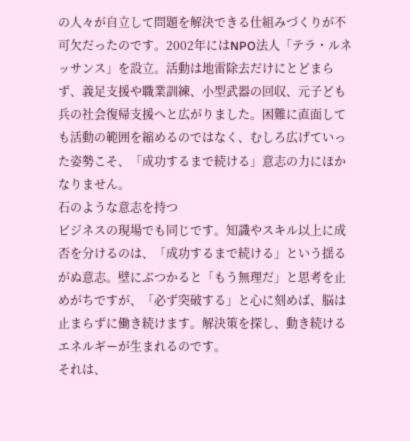の人々が自立して問題を解決できる仕組みづくりが不可欠だったのです。2002年にはNPO法人「テラ・ルネッサンス」を設立。活動は地雷除去だけにとどまらず、義足支援や職業訓練、小型武器の回収、元子ども兵の社会復帰支援へと広がりました。困難に直面しても活動の範囲を縮めるのではなく、むしろ広げていった姿勢こそ、「成功するまで続ける」意志の力にほかなりません。
石のような意志を持つ
ビジネスの現場でも同じです。知識やスキル以上に成否を分けるのは、「成功するまで続ける」という揺るがぬ意志。壁にぶつかると「もう無理だ」と思考を止めがちですが、「必ず突破する」と心に刻めば、脳は止まらずに働き続けます。解決策を探し、動き続けるエネルギーが生まれるのです。
それは、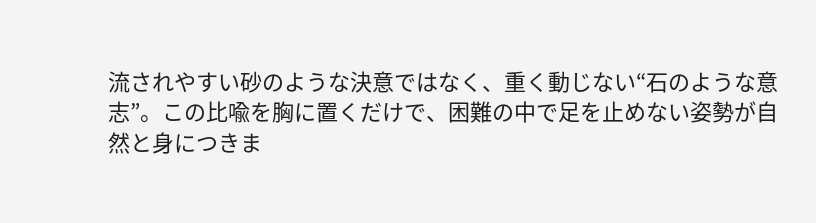流されやすい砂のような決意ではなく、重く動じない“石のような意志”。この比喩を胸に置くだけで、困難の中で足を止めない姿勢が自然と身につきま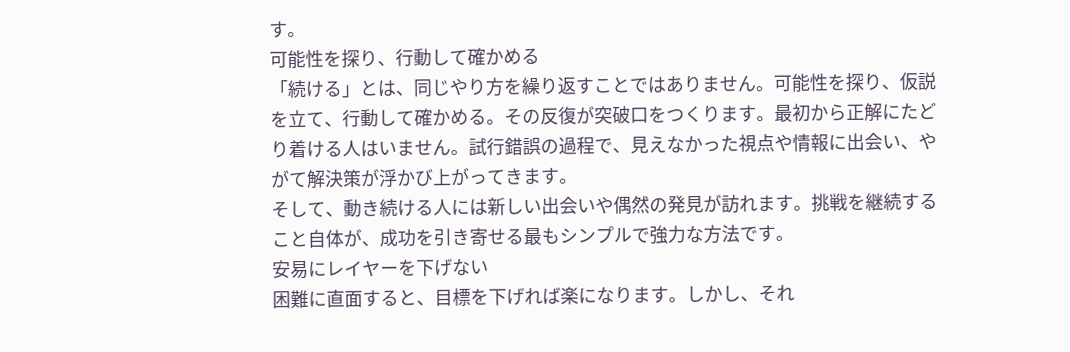す。
可能性を探り、行動して確かめる
「続ける」とは、同じやり方を繰り返すことではありません。可能性を探り、仮説を立て、行動して確かめる。その反復が突破口をつくります。最初から正解にたどり着ける人はいません。試行錯誤の過程で、見えなかった視点や情報に出会い、やがて解決策が浮かび上がってきます。
そして、動き続ける人には新しい出会いや偶然の発見が訪れます。挑戦を継続すること自体が、成功を引き寄せる最もシンプルで強力な方法です。
安易にレイヤーを下げない
困難に直面すると、目標を下げれば楽になります。しかし、それ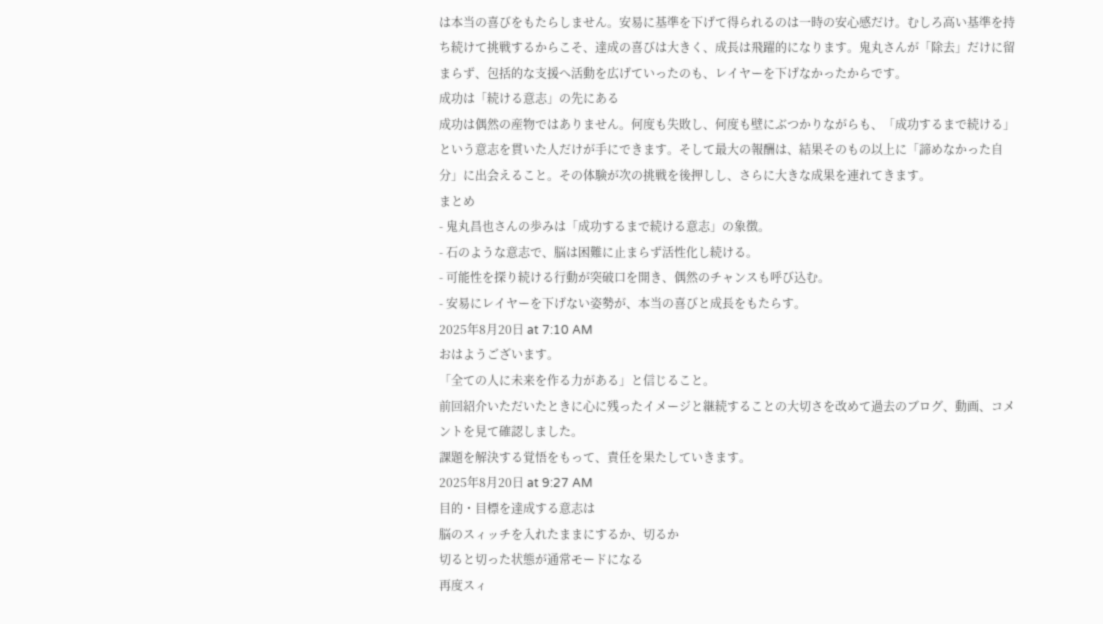は本当の喜びをもたらしません。安易に基準を下げて得られるのは一時の安心感だけ。むしろ高い基準を持ち続けて挑戦するからこそ、達成の喜びは大きく、成長は飛躍的になります。鬼丸さんが「除去」だけに留まらず、包括的な支援へ活動を広げていったのも、レイヤーを下げなかったからです。
成功は「続ける意志」の先にある
成功は偶然の産物ではありません。何度も失敗し、何度も壁にぶつかりながらも、「成功するまで続ける」という意志を貫いた人だけが手にできます。そして最大の報酬は、結果そのもの以上に「諦めなかった自分」に出会えること。その体験が次の挑戦を後押しし、さらに大きな成果を連れてきます。
まとめ
- 鬼丸昌也さんの歩みは「成功するまで続ける意志」の象徴。
- 石のような意志で、脳は困難に止まらず活性化し続ける。
- 可能性を探り続ける行動が突破口を開き、偶然のチャンスも呼び込む。
- 安易にレイヤーを下げない姿勢が、本当の喜びと成長をもたらす。
2025年8月20日 at 7:10 AM
おはようございます。
「全ての人に未来を作る力がある」と信じること。
前回紹介いただいたときに心に残ったイメージと継続することの大切さを改めて過去のブログ、動画、コメントを見て確認しました。
課題を解決する覚悟をもって、責任を果たしていきます。
2025年8月20日 at 9:27 AM
目的・目標を達成する意志は
脳のスィッチを入れたままにするか、切るか
切ると切った状態が通常モードになる
再度スィ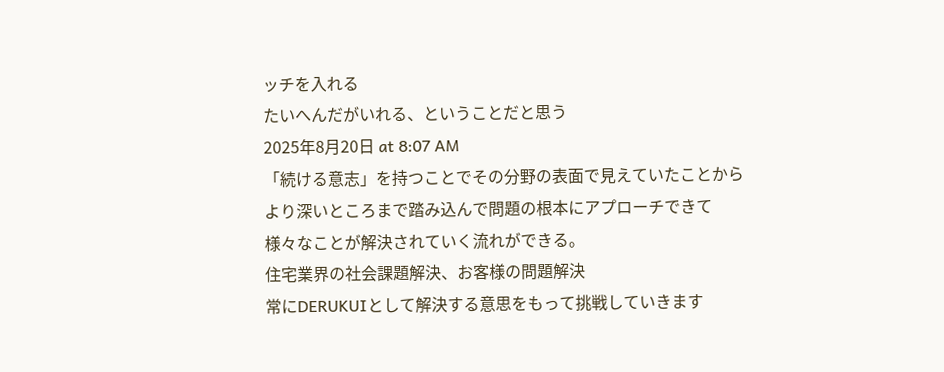ッチを入れる
たいへんだがいれる、ということだと思う
2025年8月20日 at 8:07 AM
「続ける意志」を持つことでその分野の表面で見えていたことから
より深いところまで踏み込んで問題の根本にアプローチできて
様々なことが解決されていく流れができる。
住宅業界の社会課題解決、お客様の問題解決
常にDERUKUIとして解決する意思をもって挑戦していきます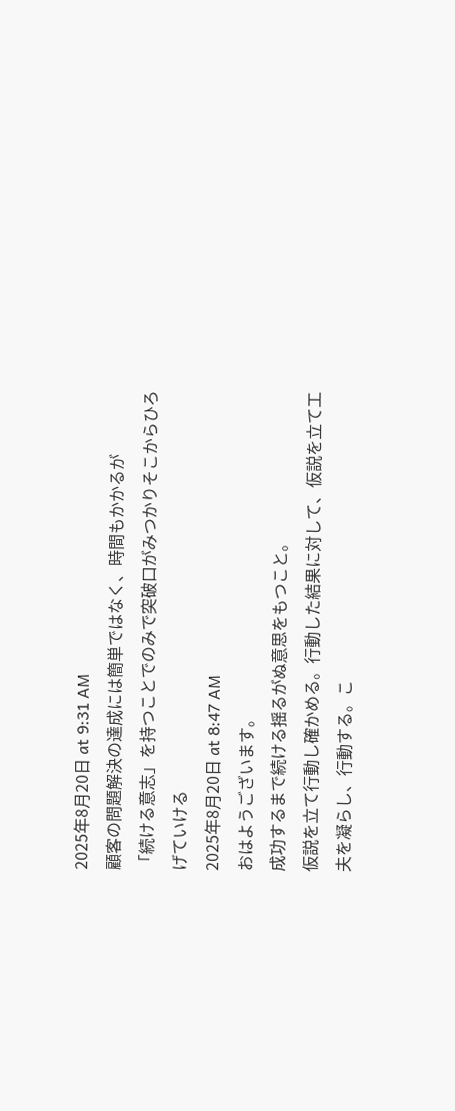2025年8月20日 at 9:31 AM
顧客の問題解決の達成には簡単ではなく、時間もかかるが
「続ける意志」を持つことでのみで突破口がみつかりそこからひろげていける
2025年8月20日 at 8:47 AM
おはようございます。
成功するまで続ける揺るがぬ意思をもつこと。
仮説を立て行動し確かめる。行動した結果に対して、仮説を立て工夫を凝らし、行動する。こ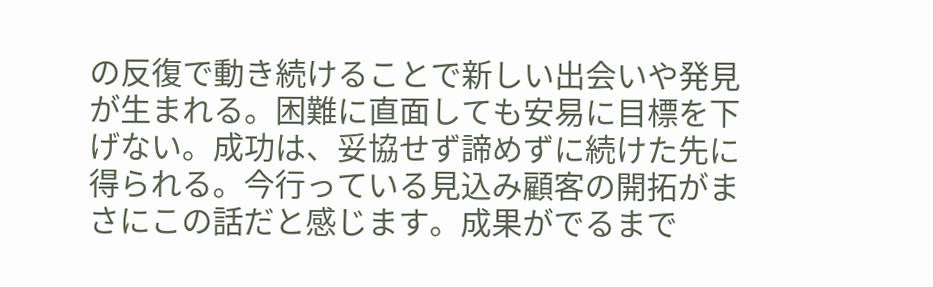の反復で動き続けることで新しい出会いや発見が生まれる。困難に直面しても安易に目標を下げない。成功は、妥協せず諦めずに続けた先に得られる。今行っている見込み顧客の開拓がまさにこの話だと感じます。成果がでるまで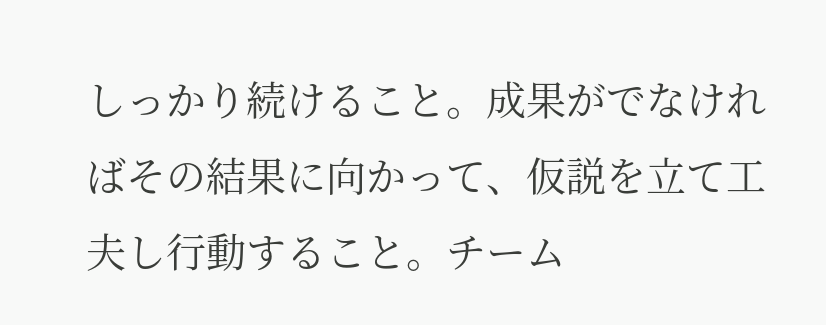しっかり続けること。成果がでなければその結果に向かって、仮説を立て工夫し行動すること。チーム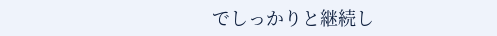でしっかりと継続し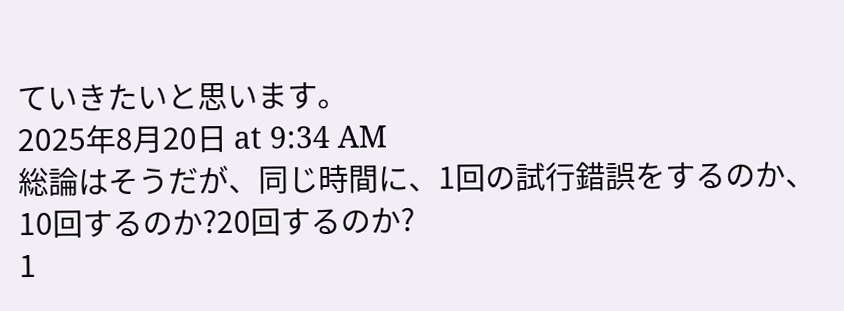ていきたいと思います。
2025年8月20日 at 9:34 AM
総論はそうだが、同じ時間に、1回の試行錯誤をするのか、10回するのか?20回するのか?
1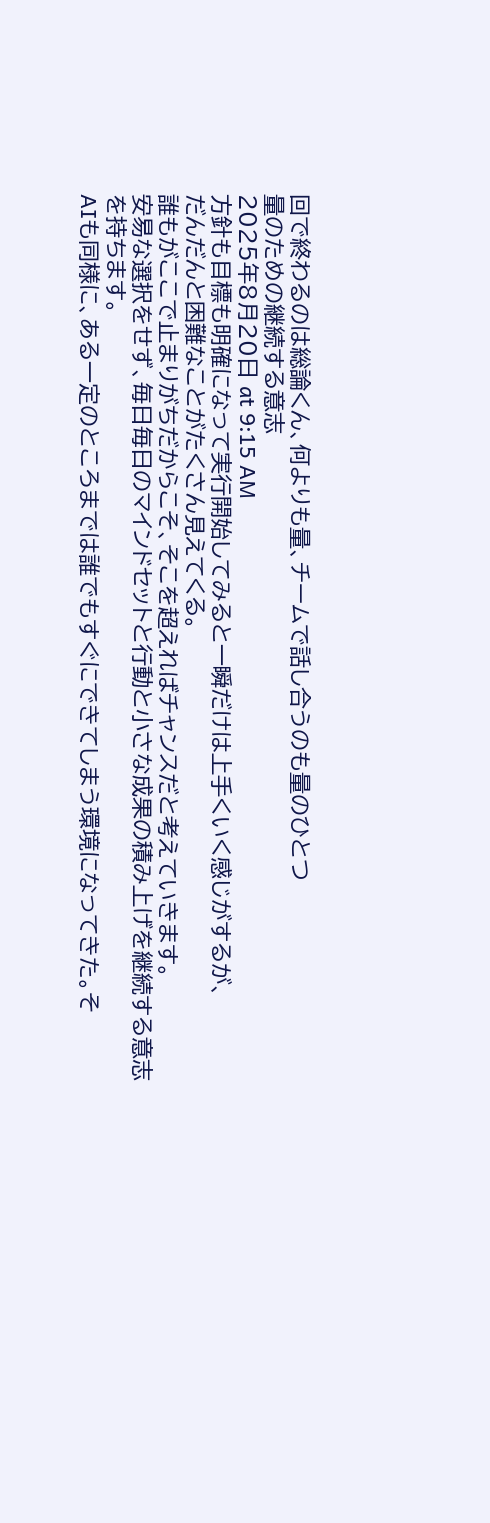回で終わるのは総論くん、何よりも量、チームで話し合うのも量のひとつ
量のための継続する意志
2025年8月20日 at 9:15 AM
方針も目標も明確になって実行開始してみると一瞬だけは上手くいく感じがするが、
だんだんと困難なことがたくさん見えてくる。
誰もがここで止まりがちだからこそ、そこを超えればチャンスだと考えていきます。
安易な選択をせず、毎日毎日のマインドセットと行動と小さな成果の積み上げを継続する意志を持ちます。
AIも同様に、ある一定のところまでは誰でもすぐにできてしまう環境になってきた。そ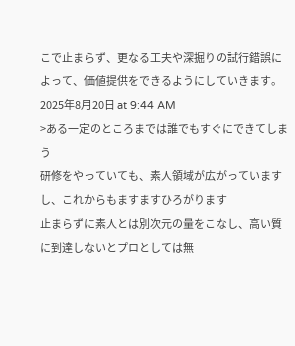こで止まらず、更なる工夫や深掘りの試行錯誤によって、価値提供をできるようにしていきます。
2025年8月20日 at 9:44 AM
>ある一定のところまでは誰でもすぐにできてしまう
研修をやっていても、素人領域が広がっていますし、これからもますますひろがります
止まらずに素人とは別次元の量をこなし、高い質に到達しないとプロとしては無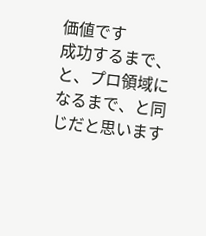価値です
成功するまで、と、プロ領域になるまで、と同じだと思います